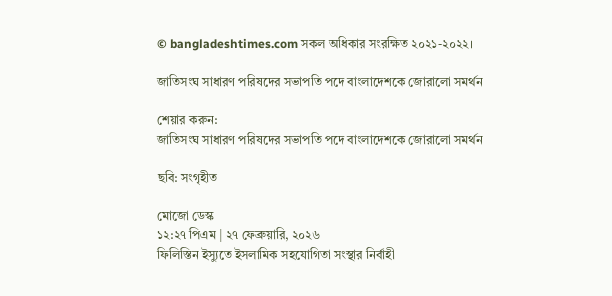© bangladeshtimes.com সকল অধিকার সংরক্ষিত ২০২১-২০২২।

জাতিসংঘ সাধারণ পরিষদের সভাপতি পদে বাংলাদেশকে জোরালো সমর্থন

শেয়ার করুন:
জাতিসংঘ সাধারণ পরিষদের সভাপতি পদে বাংলাদেশকে জোরালো সমর্থন

ছবি: সংগৃহীত

মোজো ডেস্ক
১২:২৭ পিএম | ২৭ ফেব্রুয়ারি, ২০২৬
ফিলিস্তিন ইস্যুতে ইসলামিক সহযোগিতা সংস্থার নির্বাহী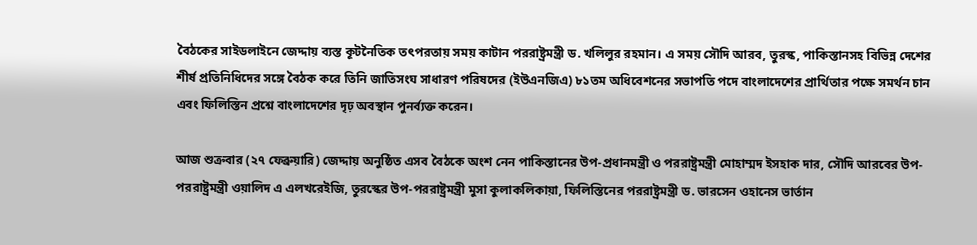বৈঠকের সাইডলাইনে জেদ্দায় ব্যস্ত কূটনৈতিক তৎপরতায় সময় কাটান পররাষ্ট্রমন্ত্রী ড. খলিলুর রহমান। এ সময় সৌদি আরব, তুরস্ক, পাকিস্তানসহ বিভিন্ন দেশের শীর্ষ প্রতিনিধিদের সঙ্গে বৈঠক করে তিনি জাতিসংঘ সাধারণ পরিষদের (ইউএনজিএ) ৮১তম অধিবেশনের সভাপতি পদে বাংলাদেশের প্রার্থিতার পক্ষে সমর্থন চান এবং ফিলিস্তিন প্রশ্নে বাংলাদেশের দৃঢ় অবস্থান পুনর্ব্যক্ত করেন।

আজ শুক্রবার (২৭ ফেব্রুয়ারি) জেদ্দায় অনুষ্ঠিত এসব বৈঠকে অংশ নেন পাকিস্তানের উপ-প্রধানমন্ত্রী ও পররাষ্ট্রমন্ত্রী মোহাম্মদ ইসহাক দার, সৌদি আরবের উপ-পররাষ্ট্রমন্ত্রী ওয়ালিদ এ এলখরেইজি, তুরস্কের উপ-পররাষ্ট্রমন্ত্রী মুসা কুলাকলিকায়া, ফিলিস্তিনের পররাষ্ট্রমন্ত্রী ড. ভারসেন ওহানেস ভার্তান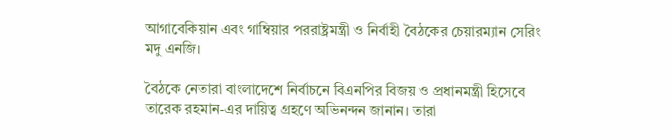আগাবেকিয়ান এবং গাম্বিয়ার পররাষ্ট্রমন্ত্রী ও নির্বাহী বৈঠকের চেয়ারম্যান সেরিং মদু এনজি।

বৈঠকে নেতারা বাংলাদেশে নির্বাচনে বিএনপির বিজয় ও প্রধানমন্ত্রী হিসেবে তারেক রহমান-এর দায়িত্ব গ্রহণে অভিনন্দন জানান। তারা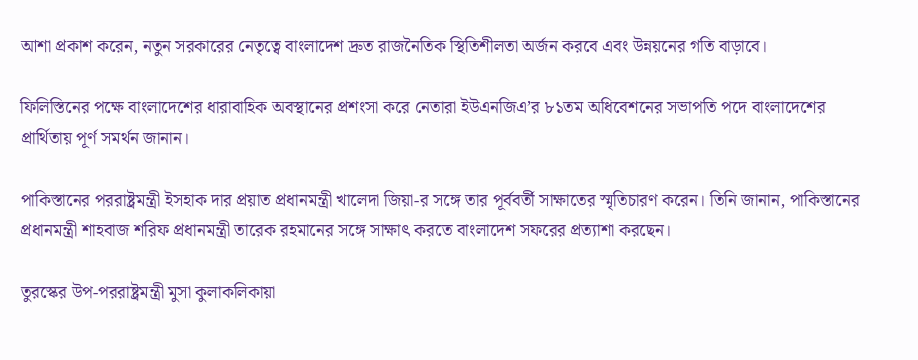আশা প্রকাশ করেন, নতুন সরকারের নেতৃত্বে বাংলাদেশ দ্রুত রাজনৈতিক স্থিতিশীলতা অর্জন করবে এবং উন্নয়নের গতি বাড়াবে।

ফিলিস্তিনের পক্ষে বাংলাদেশের ধারাবাহিক অবস্থানের প্রশংসা করে নেতারা ইউএনজিএ’র ৮১তম অধিবেশনের সভাপতি পদে বাংলাদেশের প্রার্থিতায় পূর্ণ সমর্থন জানান।

পাকিস্তানের পররাষ্ট্রমন্ত্রী ইসহাক দার প্রয়াত প্রধানমন্ত্রী খালেদা জিয়া-র সঙ্গে তার পূর্ববর্তী সাক্ষাতের স্মৃতিচারণ করেন। তিনি জানান, পাকিস্তানের প্রধানমন্ত্রী শাহবাজ শরিফ প্রধানমন্ত্রী তারেক রহমানের সঙ্গে সাক্ষাৎ করতে বাংলাদেশ সফরের প্রত্যাশা করছেন।

তুরস্কের উপ-পররাষ্ট্রমন্ত্রী মুসা কুলাকলিকায়া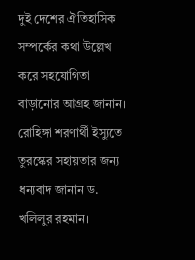দুই দেশের ঐতিহাসিক সম্পর্কের কথা উল্লেখ করে সহযোগিতা বাড়ানোর আগ্রহ জানান। রোহিঙ্গা শরণার্থী ইস্যুতে তুরস্কের সহায়তার জন্য ধন্যবাদ জানান ড. খলিলুর রহমান।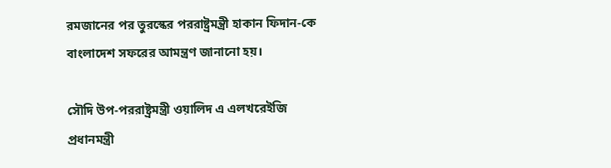রমজানের পর তুরস্কের পররাষ্ট্রমন্ত্রী হাকান ফিদান-কে বাংলাদেশ সফরের আমন্ত্রণ জানানো হয়।

সৌদি উপ-পররাষ্ট্রমন্ত্রী ওয়ালিদ এ এলখরেইজি প্রধানমন্ত্রী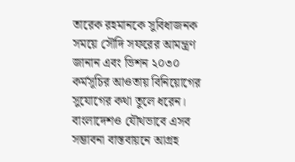তারেক রহমানকে সুবিধাজনক সময়ে সৌদি সফরের আমন্ত্রণ জানান এবং ভিশন ২০৩০ কর্মসূচির আওতায় বিনিয়োগের সুযোগের কথা তুলে ধরেন। বাংলাদেশও যৌথভাবে এসব সম্ভাবনা বাস্তবায়নে আগ্রহ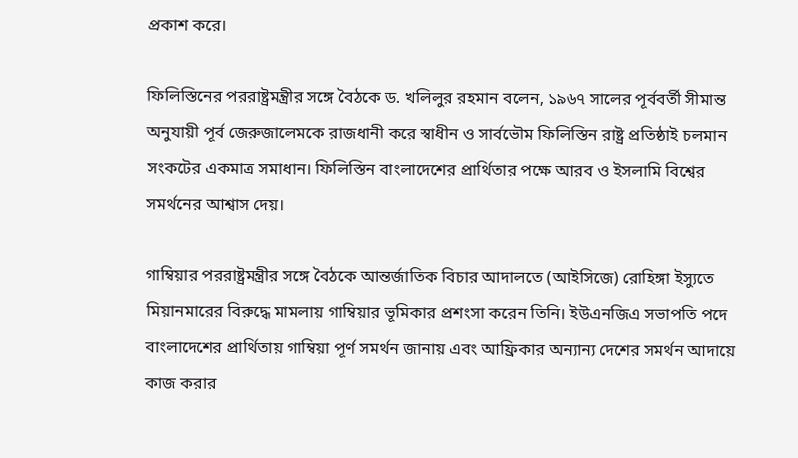প্রকাশ করে।

ফিলিস্তিনের পররাষ্ট্রমন্ত্রীর সঙ্গে বৈঠকে ড. খলিলুর রহমান বলেন, ১৯৬৭ সালের পূর্ববর্তী সীমান্ত অনুযায়ী পূর্ব জেরুজালেমকে রাজধানী করে স্বাধীন ও সার্বভৌম ফিলিস্তিন রাষ্ট্র প্রতিষ্ঠাই চলমান সংকটের একমাত্র সমাধান। ফিলিস্তিন বাংলাদেশের প্রার্থিতার পক্ষে আরব ও ইসলামি বিশ্বের সমর্থনের আশ্বাস দেয়।

গাম্বিয়ার পররাষ্ট্রমন্ত্রীর সঙ্গে বৈঠকে আন্তর্জাতিক বিচার আদালতে (আইসিজে) রোহিঙ্গা ইস্যুতে মিয়ানমারের বিরুদ্ধে মামলায় গাম্বিয়ার ভূমিকার প্রশংসা করেন তিনি। ইউএনজিএ সভাপতি পদে বাংলাদেশের প্রার্থিতায় গাম্বিয়া পূর্ণ সমর্থন জানায় এবং আফ্রিকার অন্যান্য দেশের সমর্থন আদায়ে কাজ করার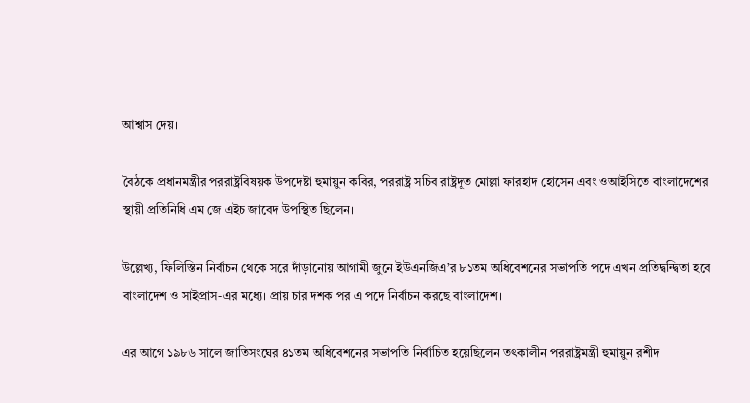আশ্বাস দেয়।

বৈঠকে প্রধানমন্ত্রীর পররাষ্ট্রবিষয়ক উপদেষ্টা হুমায়ুন কবির, পররাষ্ট্র সচিব রাষ্ট্রদূত মোল্লা ফারহাদ হোসেন এবং ওআইসিতে বাংলাদেশের স্থায়ী প্রতিনিধি এম জে এইচ জাবেদ উপস্থিত ছিলেন।

উল্লেখ্য, ফিলিস্তিন নির্বাচন থেকে সরে দাঁড়ানোয় আগামী জুনে ইউএনজিএ’র ৮১তম অধিবেশনের সভাপতি পদে এখন প্রতিদ্বন্দ্বিতা হবে বাংলাদেশ ও সাইপ্রাস-এর মধ্যে। প্রায় চার দশক পর এ পদে নির্বাচন করছে বাংলাদেশ।

এর আগে ১৯৮৬ সালে জাতিসংঘের ৪১তম অধিবেশনের সভাপতি নির্বাচিত হয়েছিলেন তৎকালীন পররাষ্ট্রমন্ত্রী হুমায়ুন রশীদ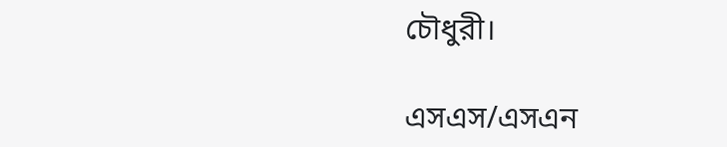চৌধুরী।

এসএস/এসএন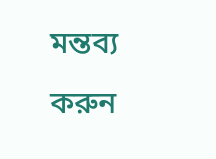মন্তব্য করুন